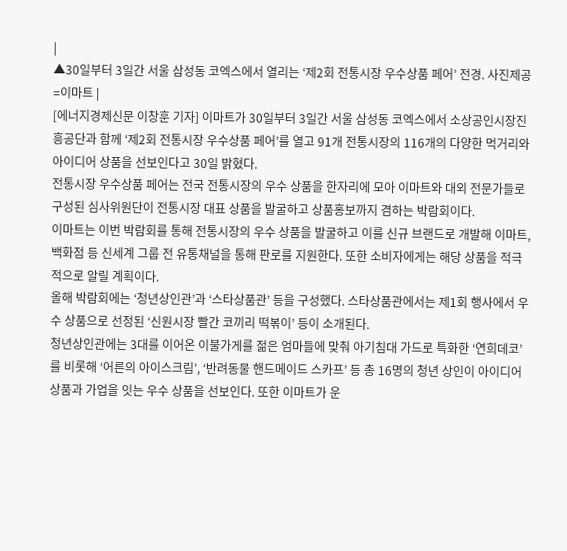|
▲30일부터 3일간 서울 삼성동 코엑스에서 열리는 ‘제2회 전통시장 우수상품 페어’ 전경. 사진제공=이마트 |
[에너지경제신문 이창훈 기자] 이마트가 30일부터 3일간 서울 삼성동 코엑스에서 소상공인시장진흥공단과 함께 ‘제2회 전통시장 우수상품 페어’를 열고 91개 전통시장의 116개의 다양한 먹거리와 아이디어 상품을 선보인다고 30일 밝혔다.
전통시장 우수상품 페어는 전국 전통시장의 우수 상품을 한자리에 모아 이마트와 대외 전문가들로 구성된 심사위원단이 전통시장 대표 상품을 발굴하고 상품홍보까지 겸하는 박람회이다.
이마트는 이번 박람회를 통해 전통시장의 우수 상품을 발굴하고 이를 신규 브랜드로 개발해 이마트, 백화점 등 신세계 그룹 전 유통채널을 통해 판로를 지원한다. 또한 소비자에게는 해당 상품을 적극적으로 알릴 계획이다.
올해 박람회에는 ‘청년상인관’과 ‘스타상품관’ 등을 구성했다. 스타상품관에서는 제1회 행사에서 우수 상품으로 선정된 ‘신원시장 빨간 코끼리 떡볶이’ 등이 소개된다.
청년상인관에는 3대를 이어온 이불가게를 젊은 엄마들에 맞춰 아기침대 가드로 특화한 ‘연희데코’를 비롯해 ‘어른의 아이스크림’, ‘반려동물 핸드메이드 스카프’ 등 총 16명의 청년 상인이 아이디어 상품과 가업을 잇는 우수 상품을 선보인다. 또한 이마트가 운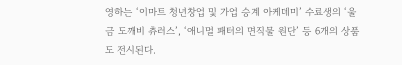영하는 ‘이마트 청년창업 및 가업 승계 아케데미’ 수료생의 ‘울금 도깨비 츄러스’, ‘애니멀 패터의 면직물 원단’ 등 6개의 상품도 전시된다.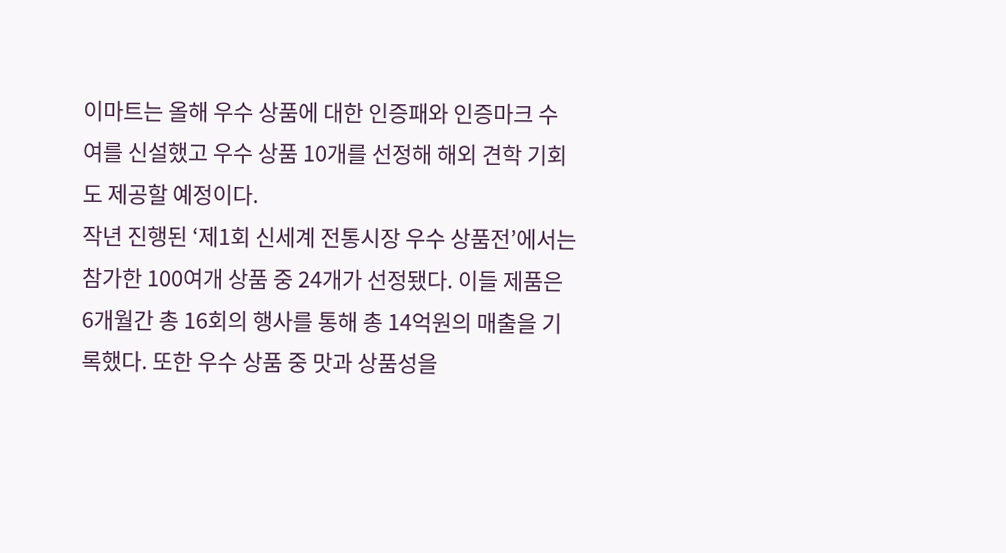이마트는 올해 우수 상품에 대한 인증패와 인증마크 수여를 신설했고 우수 상품 10개를 선정해 해외 견학 기회도 제공할 예정이다.
작년 진행된 ‘제1회 신세계 전통시장 우수 상품전’에서는 참가한 100여개 상품 중 24개가 선정됐다. 이들 제품은 6개월간 총 16회의 행사를 통해 총 14억원의 매출을 기록했다. 또한 우수 상품 중 맛과 상품성을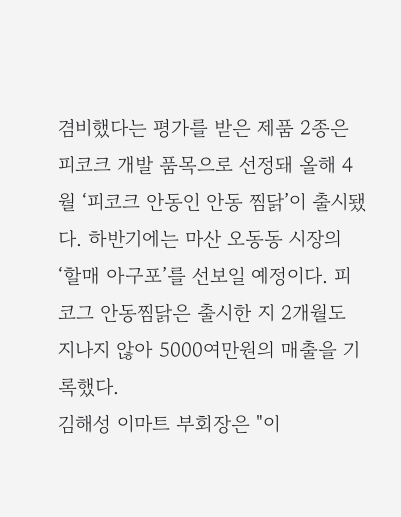겸비했다는 평가를 받은 제품 2종은 피코크 개발 품목으로 선정돼 올해 4월 ‘피코크 안동인 안동 찜닭’이 출시됐다. 하반기에는 마산 오동동 시장의 ‘할매 아구포’를 선보일 예정이다. 피코그 안동찜닭은 출시한 지 2개월도 지나지 않아 5000여만원의 매출을 기록했다.
김해성 이마트 부회장은 "이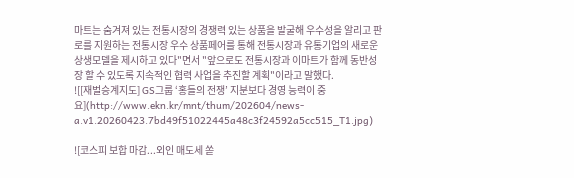마트는 숨겨져 있는 전통시장의 경쟁력 있는 상품을 발굴해 우수성을 알리고 판로를 지원하는 전통시장 우수 상품페어를 통해 전통시장과 유통기업의 새로운 상생모델을 제시하고 있다"면서 "앞으로도 전통시장과 이마트가 함께 동반성장 할 수 있도록 지속적인 협력 사업을 추진할 계획"이라고 말했다.
![[재벌승계지도] GS그룹 ‘홍들의 전쟁’ 지분보다 경영 능력이 중요](http://www.ekn.kr/mnt/thum/202604/news-a.v1.20260423.7bd49f51022445a48c3f24592a5cc515_T1.jpg)

![코스피 보합 마감...외인 매도세 쏟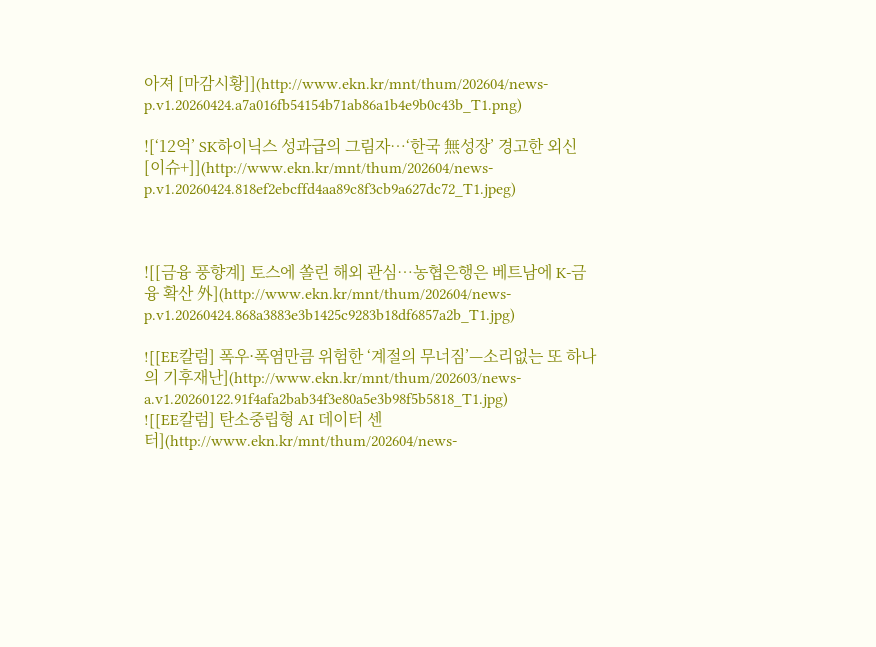아져 [마감시황]](http://www.ekn.kr/mnt/thum/202604/news-p.v1.20260424.a7a016fb54154b71ab86a1b4e9b0c43b_T1.png)

![‘12억’ SK하이닉스 성과급의 그림자…‘한국 無성장’ 경고한 외신 [이슈+]](http://www.ekn.kr/mnt/thum/202604/news-p.v1.20260424.818ef2ebcffd4aa89c8f3cb9a627dc72_T1.jpeg)



![[금융 풍향계] 토스에 쏠린 해외 관심…농협은행은 베트남에 K-금융 확산 外](http://www.ekn.kr/mnt/thum/202604/news-p.v1.20260424.868a3883e3b1425c9283b18df6857a2b_T1.jpg)

![[EE칼럼] 폭우·폭염만큼 위험한 ‘계절의 무너짐’—소리없는 또 하나의 기후재난](http://www.ekn.kr/mnt/thum/202603/news-a.v1.20260122.91f4afa2bab34f3e80a5e3b98f5b5818_T1.jpg)
![[EE칼럼] 탄소중립형 AI 데이터 센터](http://www.ekn.kr/mnt/thum/202604/news-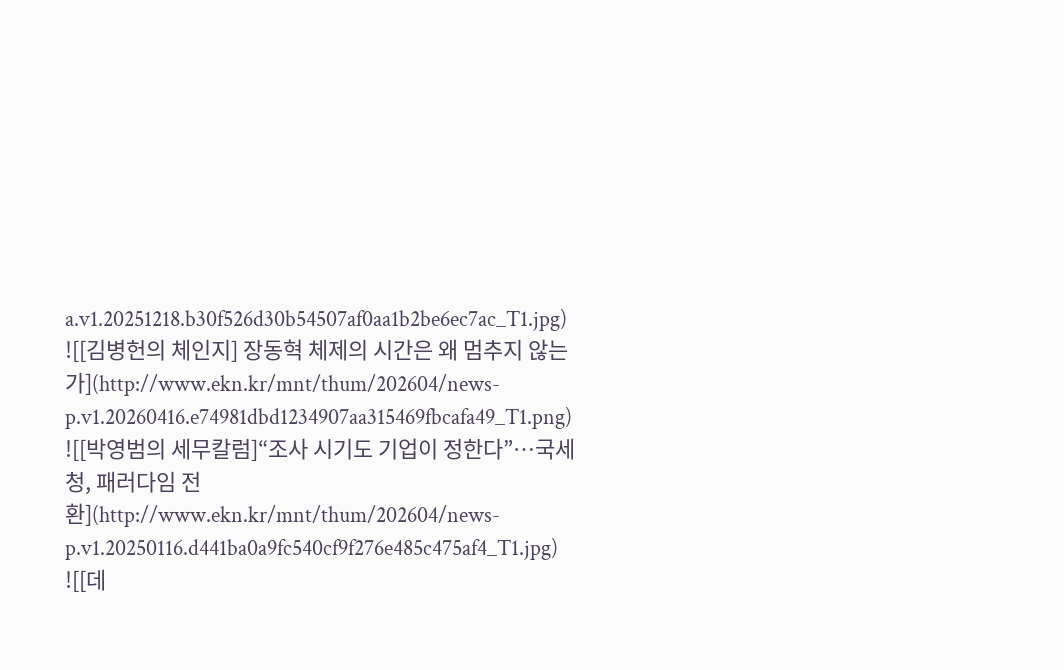a.v1.20251218.b30f526d30b54507af0aa1b2be6ec7ac_T1.jpg)
![[김병헌의 체인지] 장동혁 체제의 시간은 왜 멈추지 않는가](http://www.ekn.kr/mnt/thum/202604/news-p.v1.20260416.e74981dbd1234907aa315469fbcafa49_T1.png)
![[박영범의 세무칼럼]“조사 시기도 기업이 정한다”…국세청, 패러다임 전환](http://www.ekn.kr/mnt/thum/202604/news-p.v1.20250116.d441ba0a9fc540cf9f276e485c475af4_T1.jpg)
![[데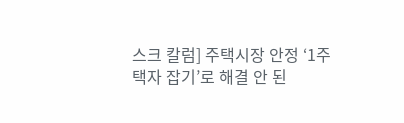스크 칼럼] 주택시장 안정 ‘1주택자 잡기’로 해결 안 된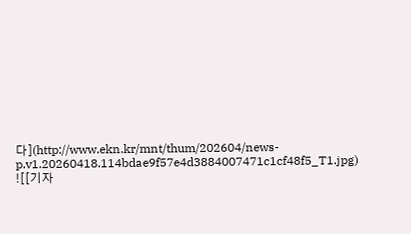다](http://www.ekn.kr/mnt/thum/202604/news-p.v1.20260418.114bdae9f57e4d3884007471c1cf48f5_T1.jpg)
![[기자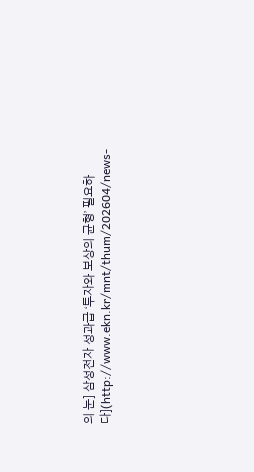의 눈] 삼성전자 성과급 ‘투자와 보상의 균형’ 필요하다](http://www.ekn.kr/mnt/thum/202604/news-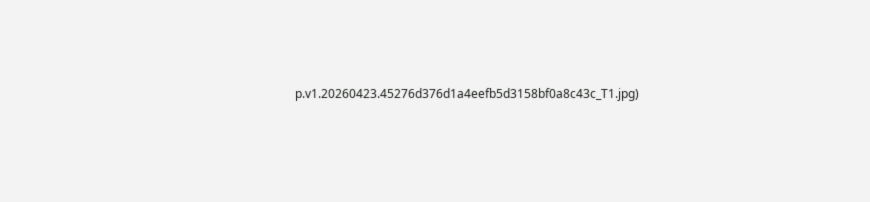p.v1.20260423.45276d376d1a4eefb5d3158bf0a8c43c_T1.jpg)